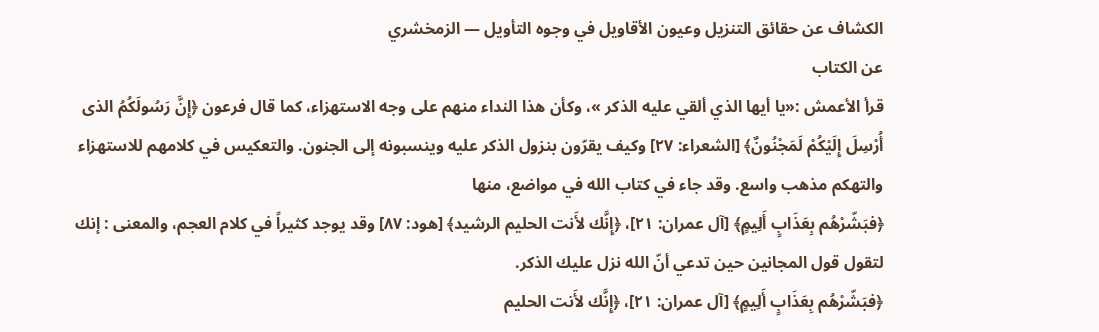الكشاف عن حقائق التنزيل وعيون الأقاويل في وجوه التأويل — الزمخشري
عن الكتاب
قرأ الأعمش :«يا أيها الذي ألقي عليه الذكر »، وكأن هذا النداء منهم على وجه الاستهزاء، كما قال فرعون ﴿إِنَّ رَسُولَكُمُ الذى أُرْسِلَ إِلَيْكُمْ لَمَجْنُونٌ﴾ [الشعراء: ٢٧] وكيف يقرّون بنزول الذكر عليه وينسبونه إلى الجنون. والتعكيس في كلامهم للاستهزاء والتهكم مذهب واسع. وقد جاء في كتاب الله في مواضع، منها
﴿فبَشّرْهُم بِعَذَابٍ أَلِيمٍ﴾ [آل عمران: ٢١]، ﴿إِنَّك لأَنت الحليم الرشيد﴾ [هود: ٨٧] وقد يوجد كثيراً في كلام العجم، والمعنى : إنك لتقول قول المجانين حين تدعي أنّ الله نزل عليك الذكر.
﴿فبَشّرْهُم بِعَذَابٍ أَلِيمٍ﴾ [آل عمران: ٢١]، ﴿إِنَّك لأَنت الحليم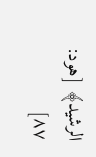الرشيد﴾ [هود: ٨٧]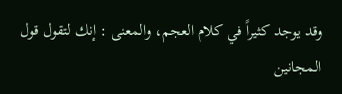وقد يوجد كثيراً في كلام العجم، والمعنى : إنك لتقول قول المجانين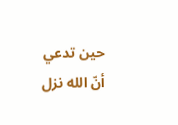حين تدعي أنّ الله نزل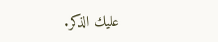عليك الذكر.